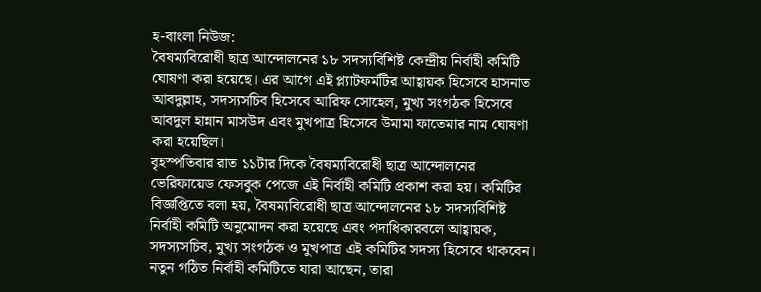হ-বাংলা নিউজ:
বৈষম্যবিরোধী ছাত্র আন্দোলনের ১৮ সদস্যবিশিষ্ট কেন্দ্রীয় নির্বাহী কমিটি ঘোষণা করা হয়েছে। এর আগে এই প্ল্যাটফর্মটির আহ্বায়ক হিসেবে হাসনাত আবদুল্লাহ, সদস্যসচিব হিসেবে আরিফ সোহেল, মুখ্য সংগঠক হিসেবে আবদুল হান্নান মাসউদ এবং মুখপাত্র হিসেবে উমামা ফাতেমার নাম ঘোষণা করা হয়েছিল।
বৃহস্পতিবার রাত ১১টার দিকে বৈষম্যবিরোধী ছাত্র আন্দোলনের ভেরিফায়েড ফেসবুক পেজে এই নির্বাহী কমিটি প্রকাশ করা হয়। কমিটির বিজ্ঞপ্তিতে বলা হয়, বৈষম্যবিরোধী ছাত্র আন্দোলনের ১৮ সদস্যবিশিষ্ট নির্বাহী কমিটি অনুমোদন করা হয়েছে এবং পদাধিকারবলে আহ্বায়ক, সদস্যসচিব, মুখ্য সংগঠক ও মুখপাত্র এই কমিটির সদস্য হিসেবে থাকবেন।
নতুন গঠিত নির্বাহী কমিটিতে যারা আছেন, তারা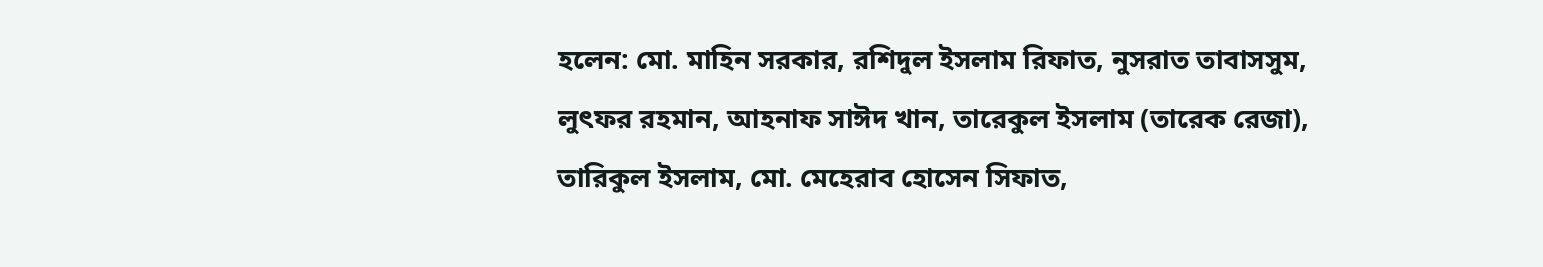হলেন: মো. মাহিন সরকার, রশিদুল ইসলাম রিফাত, নুসরাত তাবাসসুম, লুৎফর রহমান, আহনাফ সাঈদ খান, তারেকুল ইসলাম (তারেক রেজা), তারিকুল ইসলাম, মো. মেহেরাব হোসেন সিফাত,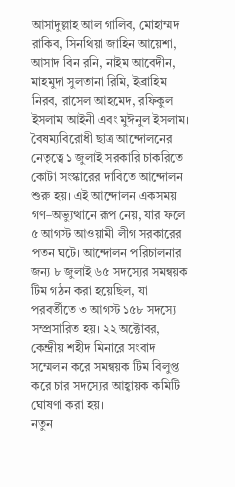আসাদুল্লাহ আল গালিব, মোহাম্মদ রাকিব, সিনথিয়া জাহিন আয়েশা, আসাদ বিন রনি, নাইম আবেদীন, মাহমুদা সুলতানা রিমি, ইব্রাহিম নিরব, রাসেল আহমেদ, রফিকুল ইসলাম আইনী এবং মুঈনুল ইসলাম।
বৈষম্যবিরোধী ছাত্র আন্দোলনের নেতৃত্বে ১ জুলাই সরকারি চাকরিতে কোটা সংস্কারের দাবিতে আন্দোলন শুরু হয়। এই আন্দোলন একসময় গণ–অভ্যুত্থানে রূপ নেয়, যার ফলে ৫ আগস্ট আওয়ামী লীগ সরকারের পতন ঘটে। আন্দোলন পরিচালনার জন্য ৮ জুলাই ৬৫ সদস্যের সমন্বয়ক টিম গঠন করা হয়েছিল, যা পরবর্তীতে ৩ আগস্ট ১৫৮ সদস্যে সম্প্রসারিত হয়। ২২ অক্টোবর, কেন্দ্রীয় শহীদ মিনারে সংবাদ সম্মেলন করে সমন্বয়ক টিম বিলুপ্ত করে চার সদস্যের আহ্বায়ক কমিটি ঘোষণা করা হয়।
নতুন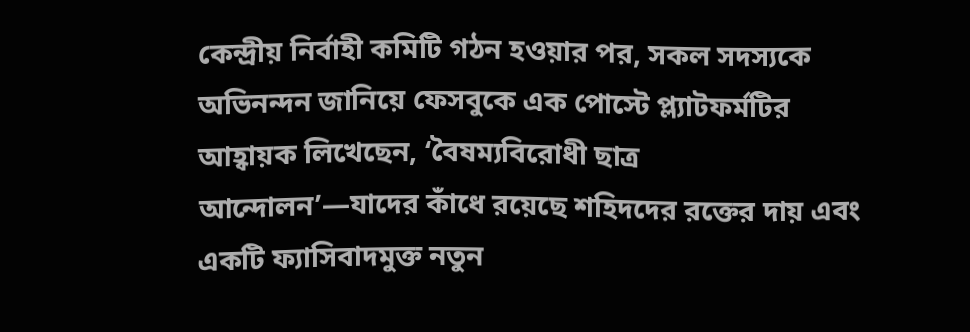কেন্দ্রীয় নির্বাহী কমিটি গঠন হওয়ার পর, সকল সদস্যকে অভিনন্দন জানিয়ে ফেসবুকে এক পোস্টে প্ল্যাটফর্মটির আহ্বায়ক লিখেছেন, ‘বৈষম্যবিরোধী ছাত্র আন্দোলন’—যাদের কাঁধে রয়েছে শহিদদের রক্তের দায় এবং একটি ফ্যাসিবাদমুক্ত নতুন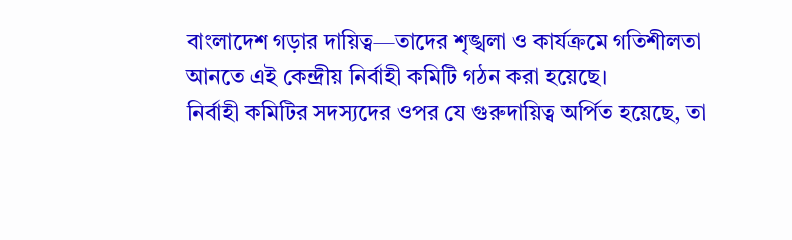বাংলাদেশ গড়ার দায়িত্ব—তাদের শৃঙ্খলা ও কার্যক্রমে গতিশীলতা আনতে এই কেন্দ্রীয় নির্বাহী কমিটি গঠন করা হয়েছে।
নির্বাহী কমিটির সদস্যদের ওপর যে গুরুদায়িত্ব অর্পিত হয়েছে, তা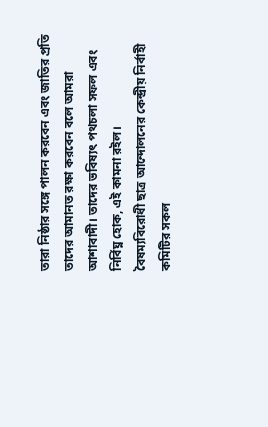তারা নিষ্ঠার সঙ্গে পালন করবেন এবং জাতির প্রতি তাদের আমানত রক্ষা করবেন বলে আমরা আশাবাদী। তাদের ভবিষ্যৎ পথচলা সফল এবং নির্বিঘ্ন হোক, এই কামনা রইল।
বৈষম্যবিরোধী ছাত্র আন্দোলনের কেন্দ্রীয় নির্বাহী কমিটির সকল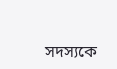সদস্যকে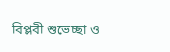বিপ্লবী শুভেচ্ছা ও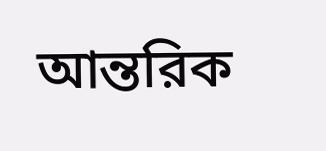আন্তরিক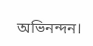অভিনন্দন।